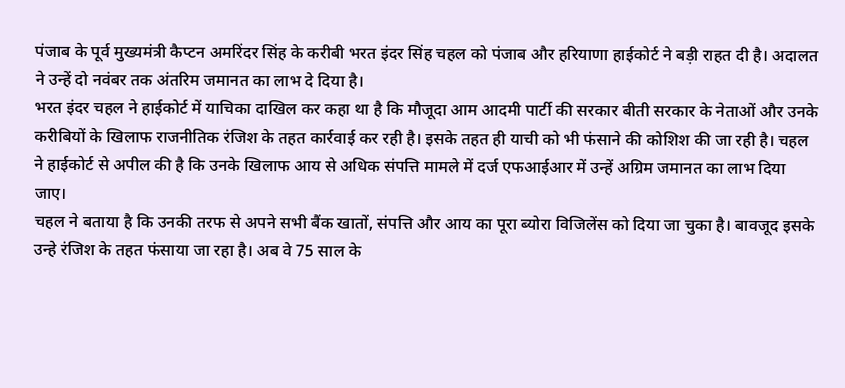पंजाब के पूर्व मुख्यमंत्री कैप्टन अमरिंदर सिंह के करीबी भरत इंदर सिंह चहल को पंजाब और हरियाणा हाईकोर्ट ने बड़ी राहत दी है। अदालत ने उन्हें दो नवंबर तक अंतरिम जमानत का लाभ दे दिया है।
भरत इंदर चहल ने हाईकोर्ट में याचिका दाखिल कर कहा था है कि मौजूदा आम आदमी पार्टी की सरकार बीती सरकार के नेताओं और उनके करीबियों के खिलाफ राजनीतिक रंजिश के तहत कार्रवाई कर रही है। इसके तहत ही याची को भी फंसाने की कोशिश की जा रही है। चहल ने हाईकोर्ट से अपील की है कि उनके खिलाफ आय से अधिक संपत्ति मामले में दर्ज एफआईआर में उन्हें अग्रिम जमानत का लाभ दिया जाए।
चहल ने बताया है कि उनकी तरफ से अपने सभी बैंक खातों, संपत्ति और आय का पूरा ब्योरा विजिलेंस को दिया जा चुका है। बावजूद इसके उन्हे रंजिश के तहत फंसाया जा रहा है। अब वे 75 साल के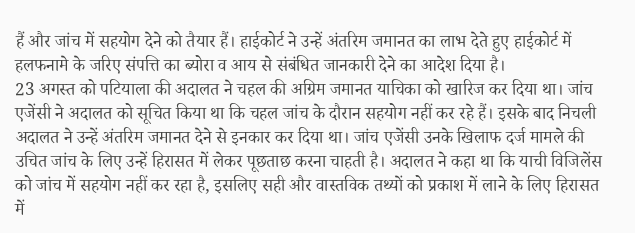हैं और जांच में सहयोग देने को तैयार हैं। हाईकोर्ट ने उन्हें अंतरिम जमानत का लाभ देते हुए हाईकोर्ट में हलफनामे के जरिए संपत्ति का ब्योरा व आय से संबंधित जानकारी देने का आदेश दिया है।
23 अगस्त को पटियाला की अदालत ने चहल की अग्रिम जमानत याचिका को खारिज कर दिया था। जांच एजेंसी ने अदालत को सूचित किया था कि चहल जांच के दौरान सहयोग नहीं कर रहे हैं। इसके बाद निचली अदालत ने उन्हें अंतरिम जमानत देने से इनकार कर दिया था। जांच एजेंसी उनके खिलाफ दर्ज मामले की उचित जांच के लिए उन्हें हिरासत में लेकर पूछताछ करना चाहती है। अदालत ने कहा था कि याची विजिलेंस को जांच में सहयोग नहीं कर रहा है, इसलिए सही और वास्तविक तथ्यों को प्रकाश में लाने के लिए हिरासत में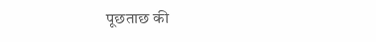पूछताछ की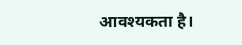आवश्यकता है।